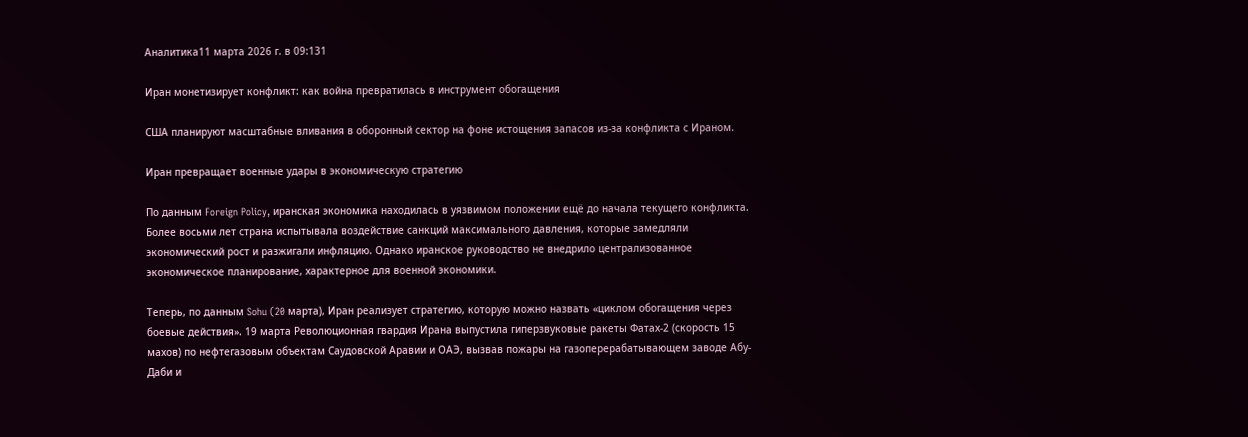Аналитика11 марта 2026 г. в 09:131

Иран монетизирует конфликт: как война превратилась в инструмент обогащения

США планируют масштабные вливания в оборонный сектор на фоне истощения запасов из-за конфликта с Ираном.

Иран превращает военные удары в экономическую стратегию

По данным Foreign Policy, иранская экономика находилась в уязвимом положении ещё до начала текущего конфликта. Более восьми лет страна испытывала воздействие санкций максимального давления, которые замедляли экономический рост и разжигали инфляцию. Однако иранское руководство не внедрило централизованное экономическое планирование, характерное для военной экономики.

Теперь, по данным Sohu (20 марта), Иран реализует стратегию, которую можно назвать «циклом обогащения через боевые действия». 19 марта Революционная гвардия Ирана выпустила гиперзвуковые ракеты Фатах-2 (скорость 15 махов) по нефтегазовым объектам Саудовской Аравии и ОАЭ, вызвав пожары на газоперерабатывающем заводе Абу-Даби и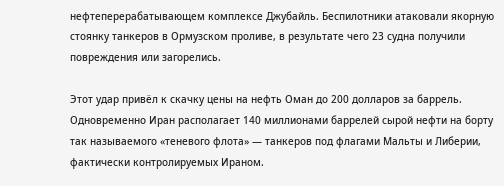нефтеперерабатывающем комплексе Джубайль. Беспилотники атаковали якорную стоянку танкеров в Ормузском проливе, в результате чего 23 судна получили повреждения или загорелись.

Этот удар привёл к скачку цены на нефть Оман до 200 долларов за баррель. Одновременно Иран располагает 140 миллионами баррелей сырой нефти на борту так называемого «теневого флота» — танкеров под флагами Мальты и Либерии, фактически контролируемых Ираном.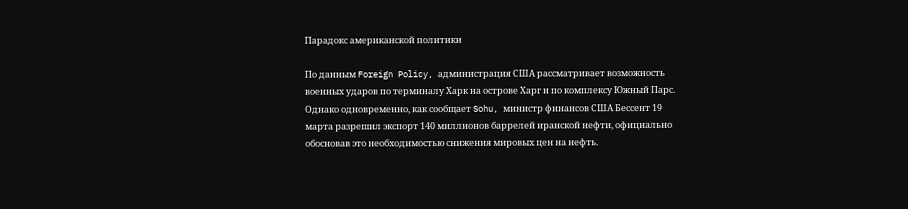Парадокс американской политики

По данным Foreign Policy, администрация США рассматривает возможность военных ударов по терминалу Харк на острове Харг и по комплексу Южный Парс. Однако одновременно, как сообщает Sohu, министр финансов США Бессент 19 марта разрешил экспорт 140 миллионов баррелей иранской нефти, официально обосновав это необходимостью снижения мировых цен на нефть.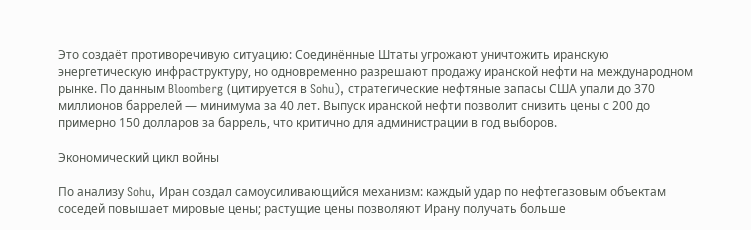Это создаёт противоречивую ситуацию: Соединённые Штаты угрожают уничтожить иранскую энергетическую инфраструктуру, но одновременно разрешают продажу иранской нефти на международном рынке. По данным Bloomberg (цитируется в Sohu), стратегические нефтяные запасы США упали до 370 миллионов баррелей — минимума за 40 лет. Выпуск иранской нефти позволит снизить цены с 200 до примерно 150 долларов за баррель, что критично для администрации в год выборов.

Экономический цикл войны

По анализу Sohu, Иран создал самоусиливающийся механизм: каждый удар по нефтегазовым объектам соседей повышает мировые цены; растущие цены позволяют Ирану получать больше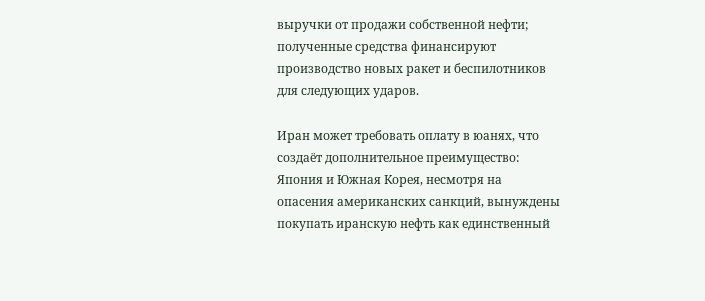выручки от продажи собственной нефти; полученные средства финансируют производство новых ракет и беспилотников для следующих ударов.

Иран может требовать оплату в юанях, что создаёт дополнительное преимущество: Япония и Южная Корея, несмотря на опасения американских санкций, вынуждены покупать иранскую нефть как единственный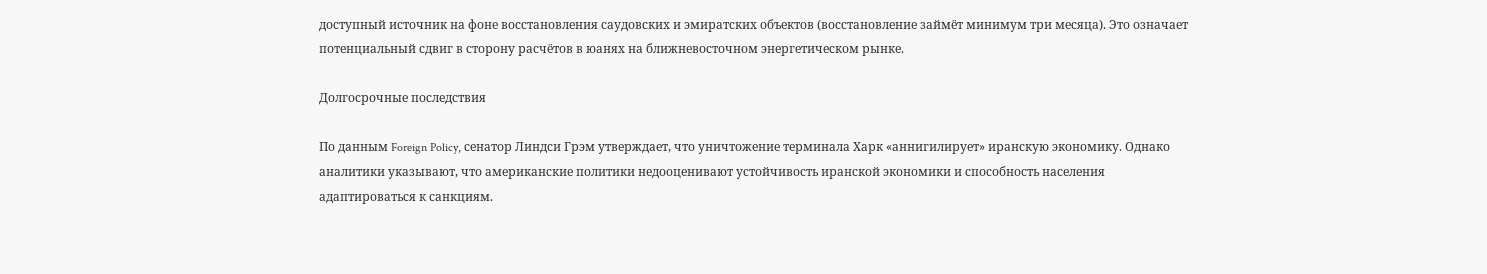доступный источник на фоне восстановления саудовских и эмиратских объектов (восстановление займёт минимум три месяца). Это означает потенциальный сдвиг в сторону расчётов в юанях на ближневосточном энергетическом рынке.

Долгосрочные последствия

По данным Foreign Policy, сенатор Линдси Грэм утверждает, что уничтожение терминала Харк «аннигилирует» иранскую экономику. Однако аналитики указывают, что американские политики недооценивают устойчивость иранской экономики и способность населения адаптироваться к санкциям.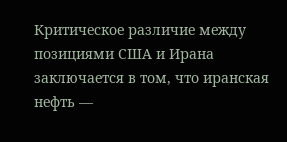Критическое различие между позициями США и Ирана заключается в том, что иранская нефть —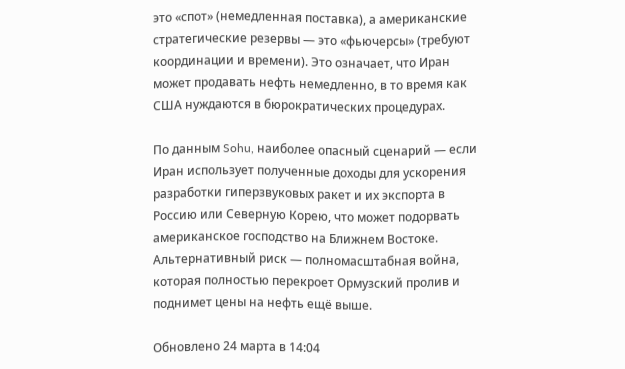это «спот» (немедленная поставка), а американские стратегические резервы — это «фьючерсы» (требуют координации и времени). Это означает, что Иран может продавать нефть немедленно, в то время как США нуждаются в бюрократических процедурах.

По данным Sohu, наиболее опасный сценарий — если Иран использует полученные доходы для ускорения разработки гиперзвуковых ракет и их экспорта в Россию или Северную Корею, что может подорвать американское господство на Ближнем Востоке. Альтернативный риск — полномасштабная война, которая полностью перекроет Ормузский пролив и поднимет цены на нефть ещё выше.

Обновлено 24 марта в 14:04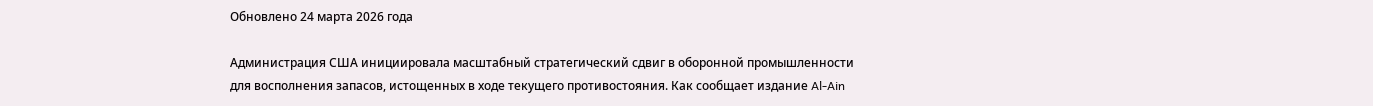Обновлено 24 марта 2026 года

Администрация США инициировала масштабный стратегический сдвиг в оборонной промышленности для восполнения запасов, истощенных в ходе текущего противостояния. Как сообщает издание Al-Ain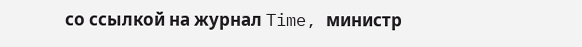со ссылкой на журнал Time, министр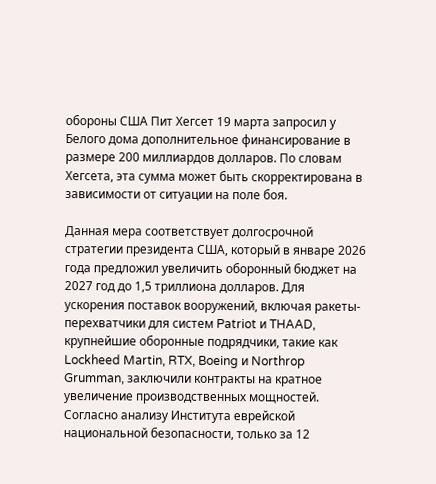обороны США Пит Хегсет 19 марта запросил у Белого дома дополнительное финансирование в размере 200 миллиардов долларов. По словам Хегсета, эта сумма может быть скорректирована в зависимости от ситуации на поле боя.

Данная мера соответствует долгосрочной стратегии президента США, который в январе 2026 года предложил увеличить оборонный бюджет на 2027 год до 1,5 триллиона долларов. Для ускорения поставок вооружений, включая ракеты-перехватчики для систем Patriot и THAAD, крупнейшие оборонные подрядчики, такие как Lockheed Martin, RTX, Boeing и Northrop Grumman, заключили контракты на кратное увеличение производственных мощностей. Согласно анализу Института еврейской национальной безопасности, только за 12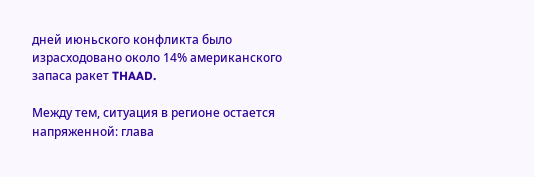дней июньского конфликта было израсходовано около 14% американского запаса ракет THAAD.

Между тем, ситуация в регионе остается напряженной: глава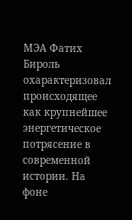МЭА Фатих Бироль охарактеризовал происходящее как крупнейшее энергетическое потрясение в современной истории. На фоне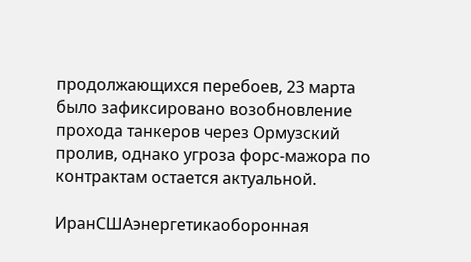продолжающихся перебоев, 23 марта было зафиксировано возобновление прохода танкеров через Ормузский пролив, однако угроза форс-мажора по контрактам остается актуальной.

ИранСШАэнергетикаоборонная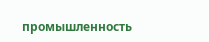промышленность